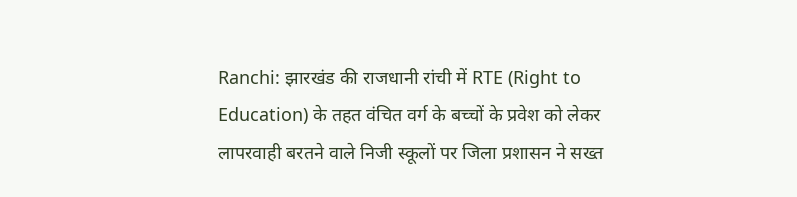Ranchi: झारखंड की राजधानी रांची में RTE (Right to Education) के तहत वंचित वर्ग के बच्चों के प्रवेश को लेकर लापरवाही बरतने वाले निजी स्कूलों पर जिला प्रशासन ने सख्त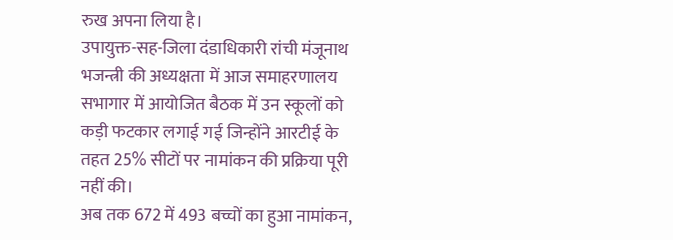रुख अपना लिया है।
उपायुक्त-सह-जिला दंडाधिकारी रांची मंजूनाथ भजन्त्री की अध्यक्षता में आज समाहरणालय सभागार में आयोजित बैठक में उन स्कूलों को कड़ी फटकार लगाई गई जिन्होंने आरटीई के तहत 25% सीटों पर नामांकन की प्रक्रिया पूरी नहीं की।
अब तक 672 में 493 बच्चों का हुआ नामांकन,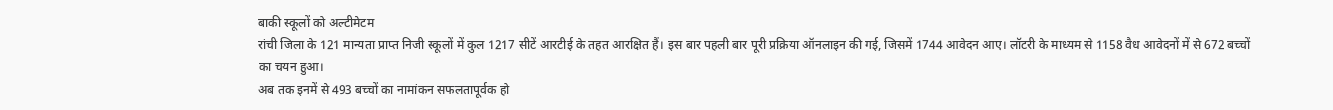बाकी स्कूलों को अल्टीमेटम
रांची जिला के 121 मान्यता प्राप्त निजी स्कूलों में कुल 1217 सीटें आरटीई के तहत आरक्षित हैं। इस बार पहली बार पूरी प्रक्रिया ऑनलाइन की गई, जिसमें 1744 आवेदन आए। लॉटरी के माध्यम से 1158 वैध आवेदनों में से 672 बच्चों का चयन हुआ।
अब तक इनमें से 493 बच्चों का नामांकन सफलतापूर्वक हो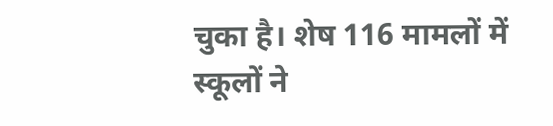चुका है। शेष 116 मामलों में स्कूलों ने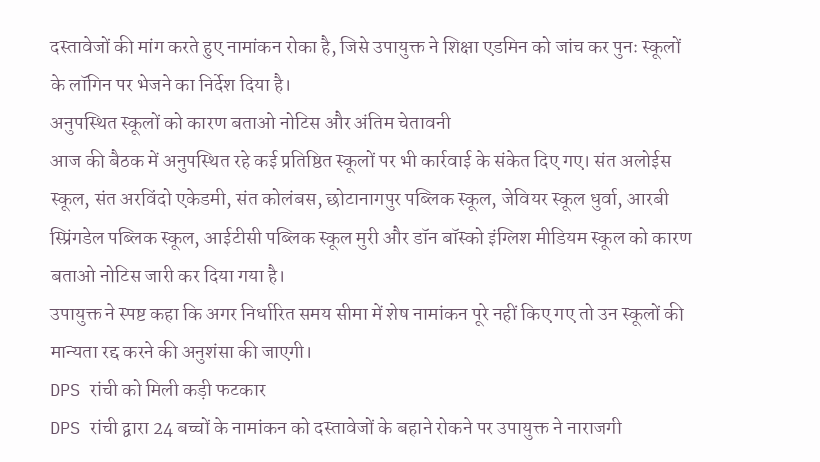दस्तावेजों की मांग करते हुए नामांकन रोका है, जिसे उपायुक्त ने शिक्षा एडमिन को जांच कर पुनः स्कूलों के लॉगिन पर भेजने का निर्देश दिया है।
अनुपस्थित स्कूलों को कारण बताओ नोटिस और अंतिम चेतावनी
आज की बैठक में अनुपस्थित रहे कई प्रतिष्ठित स्कूलों पर भी कार्रवाई के संकेत दिए गए। संत अलोईस स्कूल, संत अरविंदो एकेडमी, संत कोलंबस, छोटानागपुर पब्लिक स्कूल, जेवियर स्कूल धुर्वा, आरबी स्प्रिंगडेल पब्लिक स्कूल, आईटीसी पब्लिक स्कूल मुरी और डॉन बॉस्को इंग्लिश मीडियम स्कूल को कारण बताओ नोटिस जारी कर दिया गया है।
उपायुक्त ने स्पष्ट कहा कि अगर निर्धारित समय सीमा में शेष नामांकन पूरे नहीं किए गए तो उन स्कूलों की मान्यता रद्द करने की अनुशंसा की जाएगी।
DPS रांची को मिली कड़ी फटकार
DPS रांची द्वारा 24 बच्चों के नामांकन को दस्तावेजों के बहाने रोकने पर उपायुक्त ने नाराजगी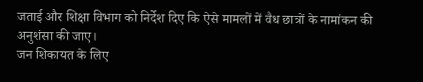जताई और शिक्षा विभाग को निर्देश दिए कि ऐसे मामलों में वैध छात्रों के नामांकन की अनुशंसा की जाए।
जन शिकायत के लिए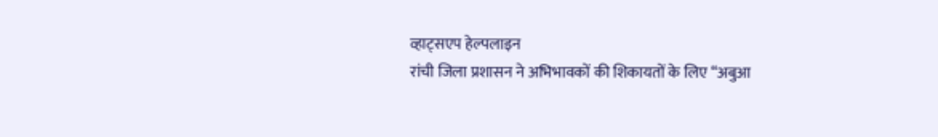व्हाट्सएप हेल्पलाइन
रांची जिला प्रशासन ने अभिभावकों की शिकायतों के लिए “अबुआ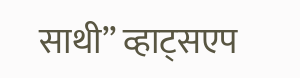साथी” व्हाट्सएप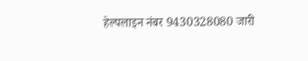हेल्पलाइन नंबर 9430328080 जारी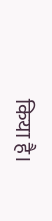किया है।